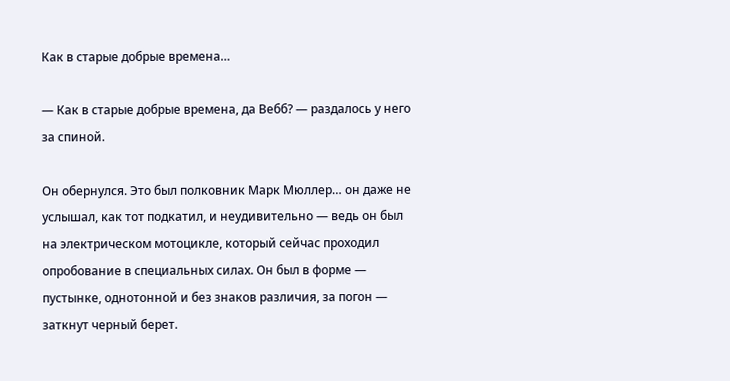Как в старые добрые времена…

— Как в старые добрые времена, да Вебб? — раздалось у него за спиной.

Он обернулся. Это был полковник Марк Мюллер… он даже не услышал, как тот подкатил, и неудивительно — ведь он был на электрическом мотоцикле, который сейчас проходил опробование в специальных силах. Он был в форме — пустынке, однотонной и без знаков различия, за погон — заткнут черный берет.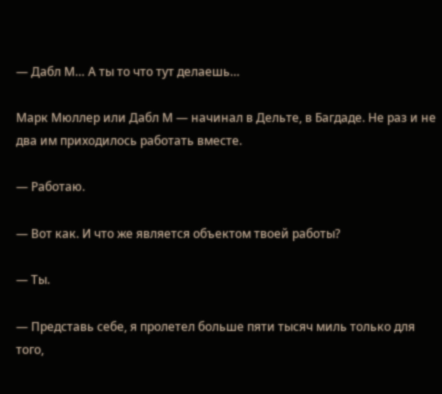— Дабл М… А ты то что тут делаешь…

Марк Мюллер или Дабл М — начинал в Дельте, в Багдаде. Не раз и не два им приходилось работать вместе.

— Работаю.

— Вот как. И что же является объектом твоей работы?

— Ты.

— Представь себе, я пролетел больше пяти тысяч миль только для того,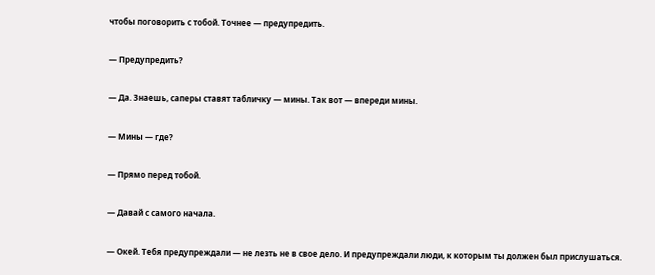чтобы поговорить с тобой. Точнее — предупредить.

— Предупредить?

— Да. Знаешь, саперы ставят табличку — мины. Так вот — впереди мины.

— Мины — где?

— Прямо перед тобой.

— Давай с самого начала.

— Окей. Тебя предупреждали — не лезть не в свое дело. И предупреждали люди, к которым ты должен был прислушаться.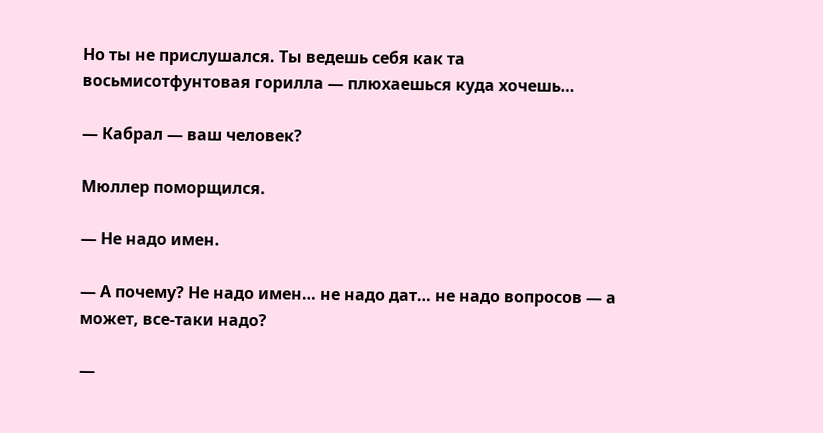Но ты не прислушался. Ты ведешь себя как та восьмисотфунтовая горилла — плюхаешься куда хочешь…

— Кабрал — ваш человек?

Мюллер поморщился.

— Не надо имен.

— А почему? Не надо имен… не надо дат… не надо вопросов — а может, все-таки надо?

—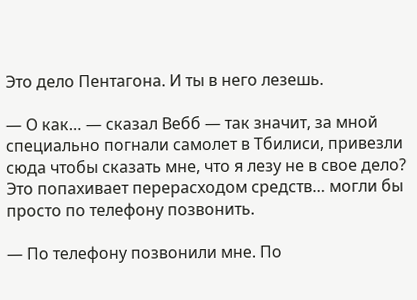Это дело Пентагона. И ты в него лезешь.

— О как… — сказал Вебб — так значит, за мной специально погнали самолет в Тбилиси, привезли сюда чтобы сказать мне, что я лезу не в свое дело? Это попахивает перерасходом средств… могли бы просто по телефону позвонить.

— По телефону позвонили мне. По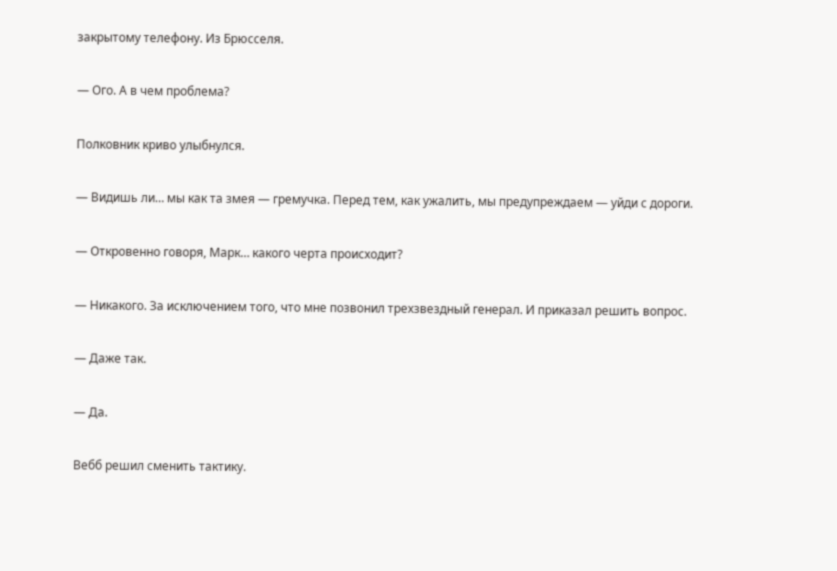закрытому телефону. Из Брюсселя.

— Ого. А в чем проблема?

Полковник криво улыбнулся.

— Видишь ли… мы как та змея — гремучка. Перед тем, как ужалить, мы предупреждаем — уйди с дороги.

— Откровенно говоря, Марк… какого черта происходит?

— Никакого. За исключением того, что мне позвонил трехзвездный генерал. И приказал решить вопрос.

— Даже так.

— Да.

Вебб решил сменить тактику.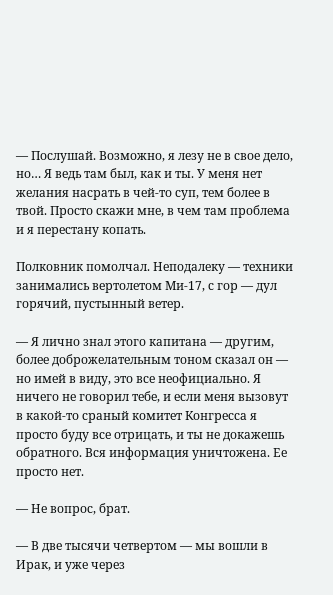— Послушай. Возможно, я лезу не в свое дело, но… Я ведь там был, как и ты. У меня нет желания насрать в чей-то суп, тем более в твой. Просто скажи мне, в чем там проблема и я перестану копать.

Полковник помолчал. Неподалеку — техники занимались вертолетом Ми-17, с гор — дул горячий, пустынный ветер.

— Я лично знал этого капитана — другим, более доброжелательным тоном сказал он — но имей в виду, это все неофициально. Я ничего не говорил тебе, и если меня вызовут в какой-то сраный комитет Конгресса я просто буду все отрицать, и ты не докажешь обратного. Вся информация уничтожена. Ее просто нет.

— Не вопрос, брат.

— В две тысячи четвертом — мы вошли в Ирак, и уже через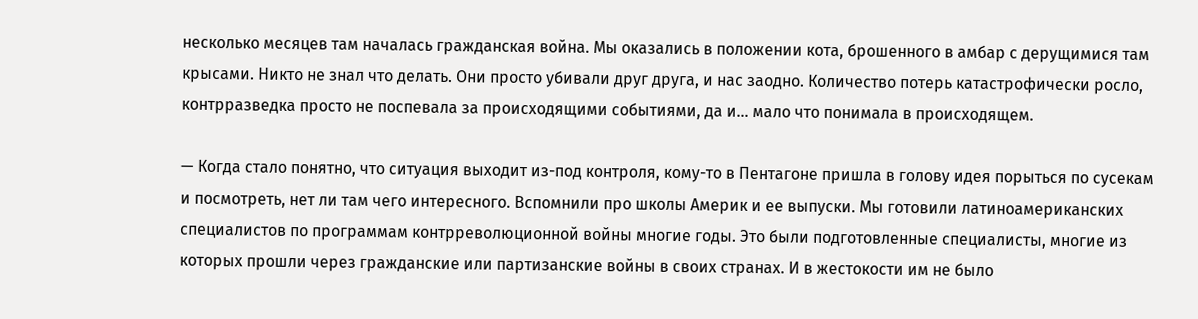несколько месяцев там началась гражданская война. Мы оказались в положении кота, брошенного в амбар с дерущимися там крысами. Никто не знал что делать. Они просто убивали друг друга, и нас заодно. Количество потерь катастрофически росло, контрразведка просто не поспевала за происходящими событиями, да и… мало что понимала в происходящем.

— Когда стало понятно, что ситуация выходит из-под контроля, кому-то в Пентагоне пришла в голову идея порыться по сусекам и посмотреть, нет ли там чего интересного. Вспомнили про школы Америк и ее выпуски. Мы готовили латиноамериканских специалистов по программам контрреволюционной войны многие годы. Это были подготовленные специалисты, многие из которых прошли через гражданские или партизанские войны в своих странах. И в жестокости им не было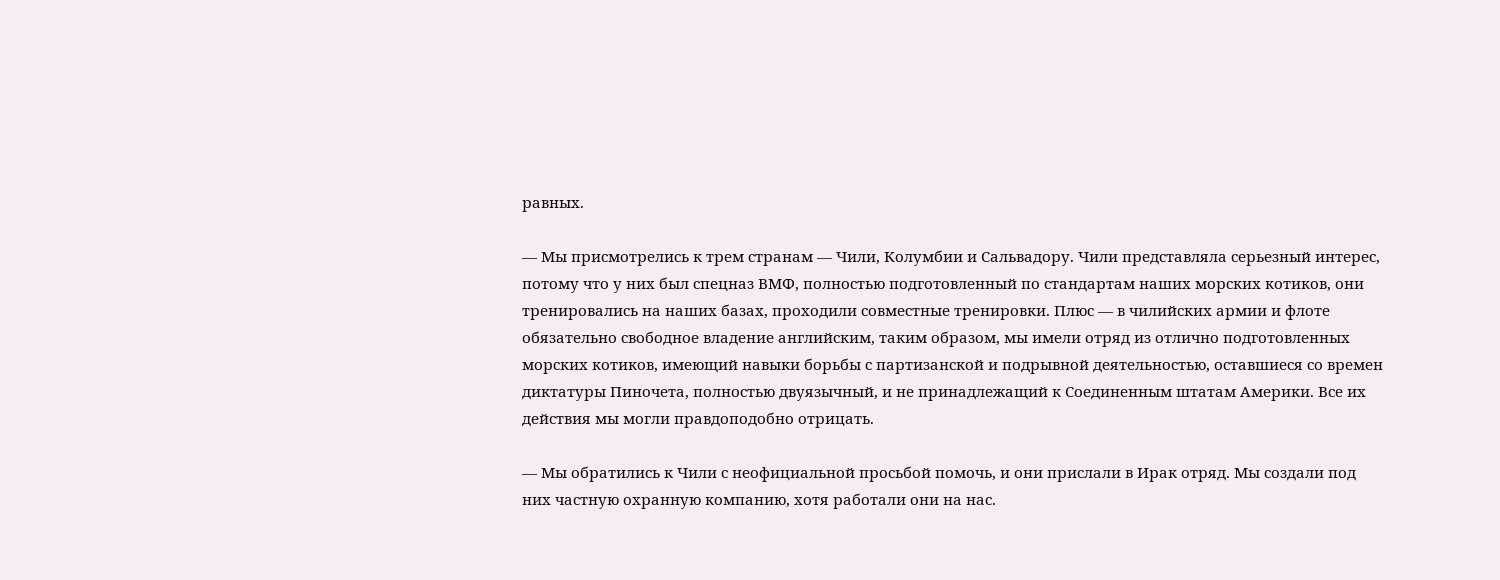равных.

— Мы присмотрелись к трем странам — Чили, Колумбии и Сальвадору. Чили представляла серьезный интерес, потому что у них был спецназ ВМФ, полностью подготовленный по стандартам наших морских котиков, они тренировались на наших базах, проходили совместные тренировки. Плюс — в чилийских армии и флоте обязательно свободное владение английским, таким образом, мы имели отряд из отлично подготовленных морских котиков, имеющий навыки борьбы с партизанской и подрывной деятельностью, оставшиеся со времен диктатуры Пиночета, полностью двуязычный, и не принадлежащий к Соединенным штатам Америки. Все их действия мы могли правдоподобно отрицать.

— Мы обратились к Чили с неофициальной просьбой помочь, и они прислали в Ирак отряд. Мы создали под них частную охранную компанию, хотя работали они на нас.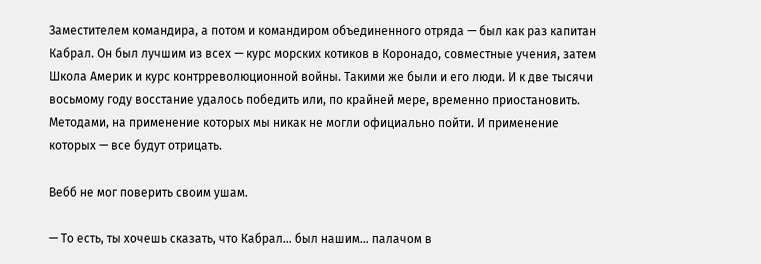Заместителем командира, а потом и командиром объединенного отряда — был как раз капитан Кабрал. Он был лучшим из всех — курс морских котиков в Коронадо, совместные учения, затем Школа Америк и курс контрреволюционной войны. Такими же были и его люди. И к две тысячи восьмому году восстание удалось победить или, по крайней мере, временно приостановить. Методами, на применение которых мы никак не могли официально пойти. И применение которых — все будут отрицать.

Вебб не мог поверить своим ушам.

— То есть, ты хочешь сказать, что Кабрал… был нашим… палачом в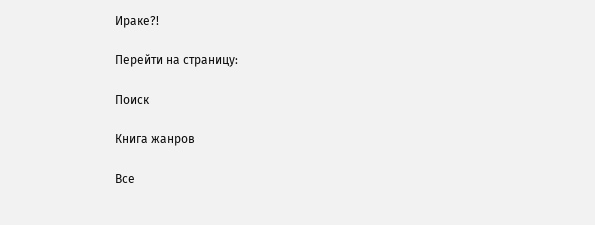Ираке?!

Перейти на страницу:

Поиск

Книга жанров

Все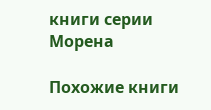книги серии Морена

Похожие книги